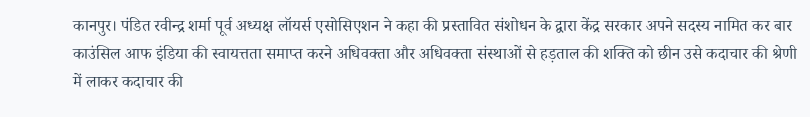कानपुर। पंडित रवीन्द्र शर्मा पूर्व अध्यक्ष लॉयर्स एसोसिएशन ने कहा की प्रस्तावित संशोधन के द्वारा केंद्र सरकार अपने सदस्य नामित कर बार काउंसिल आफ इंडिया की स्वायत्तता समाप्त करने अधिवक्ता और अधिवक्ता संस्थाओं से हड़ताल की शक्ति को छीन उसे कदाचार की श्रेणी में लाकर कदाचार की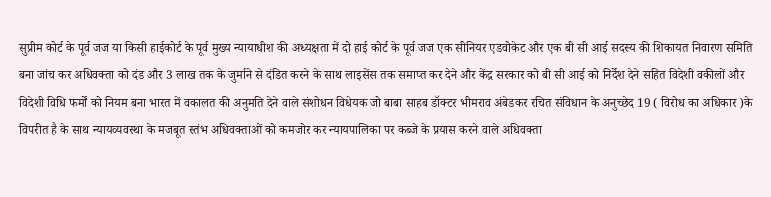सुप्रीम कोर्ट के पूर्व जज या किसी हाईकोर्ट के पूर्व मुख्य न्यायाधीश की अध्यक्षता में दो हाई कोर्ट के पूर्व जज एक सीनियर एडवोकेट और एक बी सी आई सदस्य की शिकायत निवारण समिति बना जांच कर अधिवक्ता को दंड और 3 लाख तक के जुर्माने से दंडित करने के साथ लाइसेंस तक समाप्त कर देने और केंद्र सरकार को बी सी आई को निर्देश देने सहित विदेशी वकीलों और विदेशी विधि फर्मों को नियम बना भारत में वकालत की अनुमति देने वाले संशोधन विधेयक जो बाबा साहब डॉक्टर भीमराव अंबेडकर रचित संविधान के अनुच्छेद 19 ( विरोध का अधिकार )के विपरीत है के साथ न्यायव्यवस्था के मजबूत स्तंभ अधिवक्ताओं को कमजोर कर न्यायपालिका पर कब्जे के प्रयास करने वाले अधिवक्ता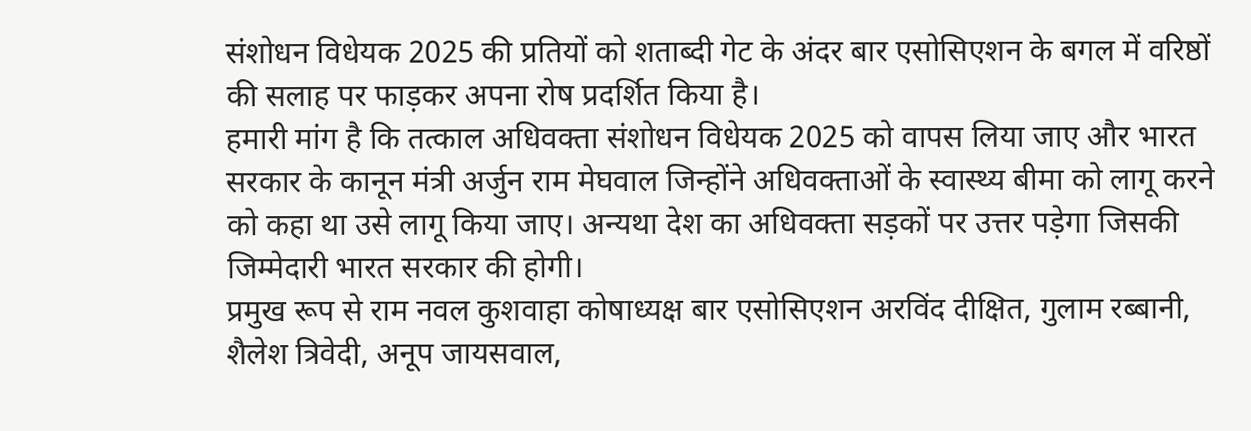संशोधन विधेयक 2025 की प्रतियों को शताब्दी गेट के अंदर बार एसोसिएशन के बगल में वरिष्ठों की सलाह पर फाड़कर अपना रोष प्रदर्शित किया है।
हमारी मांग है कि तत्काल अधिवक्ता संशोधन विधेयक 2025 को वापस लिया जाए और भारत सरकार के कानून मंत्री अर्जुन राम मेघवाल जिन्होंने अधिवक्ताओं के स्वास्थ्य बीमा को लागू करने को कहा था उसे लागू किया जाए। अन्यथा देश का अधिवक्ता सड़कों पर उत्तर पड़ेगा जिसकी जिम्मेदारी भारत सरकार की होगी।
प्रमुख रूप से राम नवल कुशवाहा कोषाध्यक्ष बार एसोसिएशन अरविंद दीक्षित, गुलाम रब्बानी, शैलेश त्रिवेदी, अनूप जायसवाल,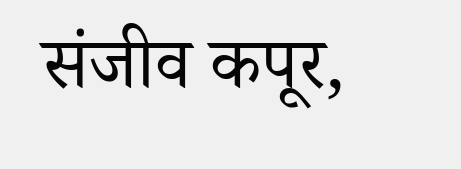संजीव कपूर,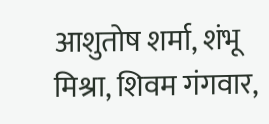आशुतोष शर्मा, शंभू मिश्रा, शिवम गंगवार,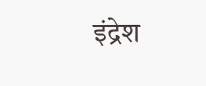इंद्रेश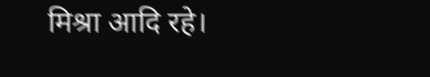मिश्रा आदि रहे।